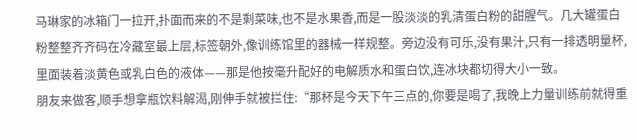马琳家的冰箱门一拉开,扑面而来的不是剩菜味,也不是水果香,而是一股淡淡的乳清蛋白粉的甜腥气。几大罐蛋白粉整整齐齐码在冷藏室最上层,标签朝外,像训练馆里的器械一样规整。旁边没有可乐,没有果汁,只有一排透明量杯,里面装着淡黄色或乳白色的液体——那是他按毫升配好的电解质水和蛋白饮,连冰块都切得大小一致。
朋友来做客,顺手想拿瓶饮料解渴,刚伸手就被拦住:“那杯是今天下午三点的,你要是喝了,我晚上力量训练前就得重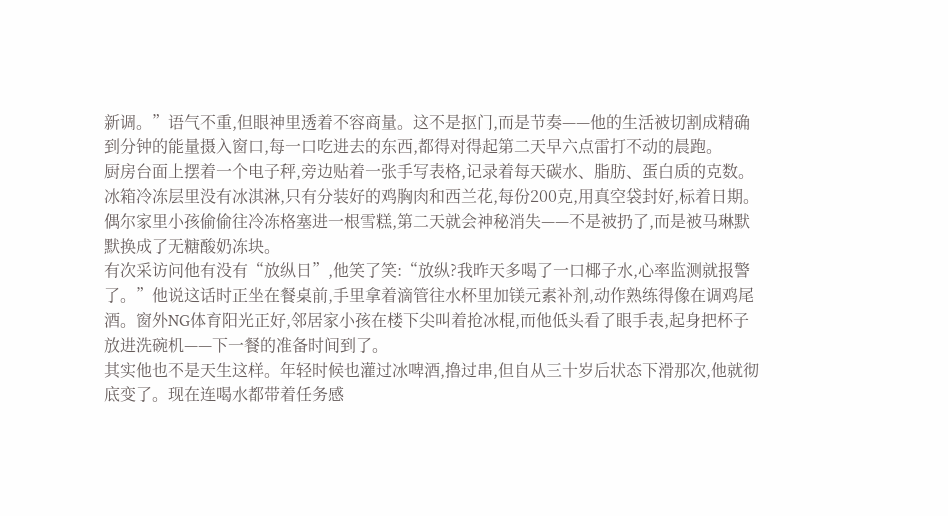新调。”语气不重,但眼神里透着不容商量。这不是抠门,而是节奏——他的生活被切割成精确到分钟的能量摄入窗口,每一口吃进去的东西,都得对得起第二天早六点雷打不动的晨跑。
厨房台面上摆着一个电子秤,旁边贴着一张手写表格,记录着每天碳水、脂肪、蛋白质的克数。冰箱冷冻层里没有冰淇淋,只有分装好的鸡胸肉和西兰花,每份200克,用真空袋封好,标着日期。偶尔家里小孩偷偷往冷冻格塞进一根雪糕,第二天就会神秘消失——不是被扔了,而是被马琳默默换成了无糖酸奶冻块。
有次采访问他有没有“放纵日”,他笑了笑:“放纵?我昨天多喝了一口椰子水,心率监测就报警了。”他说这话时正坐在餐桌前,手里拿着滴管往水杯里加镁元素补剂,动作熟练得像在调鸡尾酒。窗外NG体育阳光正好,邻居家小孩在楼下尖叫着抢冰棍,而他低头看了眼手表,起身把杯子放进洗碗机——下一餐的准备时间到了。
其实他也不是天生这样。年轻时候也灌过冰啤酒,撸过串,但自从三十岁后状态下滑那次,他就彻底变了。现在连喝水都带着任务感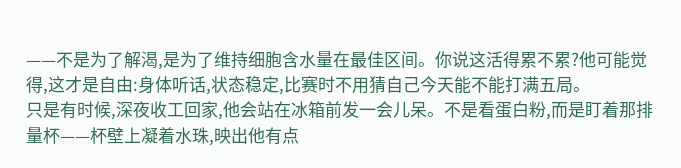——不是为了解渴,是为了维持细胞含水量在最佳区间。你说这活得累不累?他可能觉得,这才是自由:身体听话,状态稳定,比赛时不用猜自己今天能不能打满五局。
只是有时候,深夜收工回家,他会站在冰箱前发一会儿呆。不是看蛋白粉,而是盯着那排量杯——杯壁上凝着水珠,映出他有点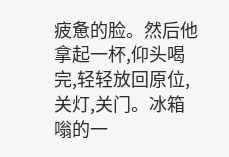疲惫的脸。然后他拿起一杯,仰头喝完,轻轻放回原位,关灯,关门。冰箱嗡的一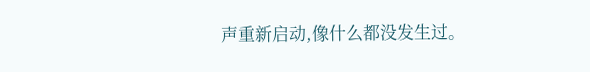声重新启动,像什么都没发生过。